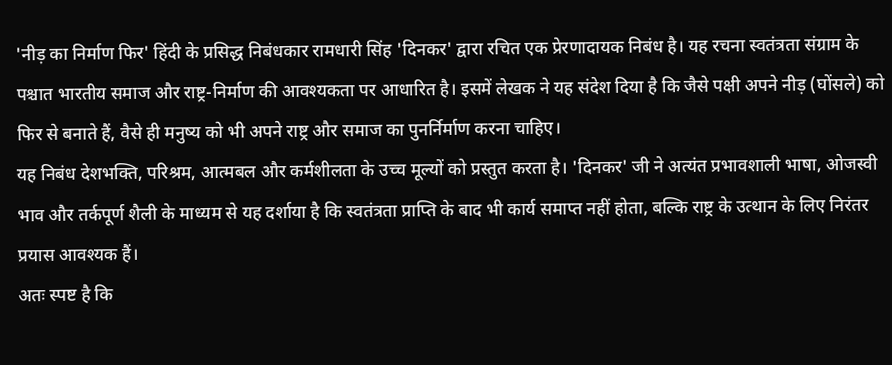'नीड़ का निर्माण फिर' हिंदी के प्रसिद्ध निबंधकार रामधारी सिंह 'दिनकर' द्वारा रचित एक प्रेरणादायक निबंध है। यह रचना स्वतंत्रता संग्राम के पश्चात भारतीय समाज और राष्ट्र-निर्माण की आवश्यकता पर आधारित है। इसमें लेखक ने यह संदेश दिया है कि जैसे पक्षी अपने नीड़ (घोंसले) को फिर से बनाते हैं, वैसे ही मनुष्य को भी अपने राष्ट्र और समाज का पुनर्निर्माण करना चाहिए।
यह निबंध देशभक्ति, परिश्रम, आत्मबल और कर्मशीलता के उच्च मूल्यों को प्रस्तुत करता है। 'दिनकर' जी ने अत्यंत प्रभावशाली भाषा, ओजस्वी भाव और तर्कपूर्ण शैली के माध्यम से यह दर्शाया है कि स्वतंत्रता प्राप्ति के बाद भी कार्य समाप्त नहीं होता, बल्कि राष्ट्र के उत्थान के लिए निरंतर प्रयास आवश्यक हैं।
अतः स्पष्ट है कि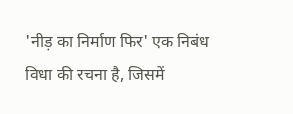'नीड़ का निर्माण फिर' एक निबंध विधा की रचना है, जिसमें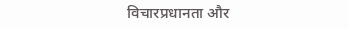विचारप्रधानता और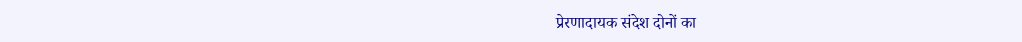प्रेरणादायक संदेश दोनों का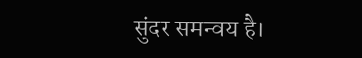सुंदर समन्वय है।